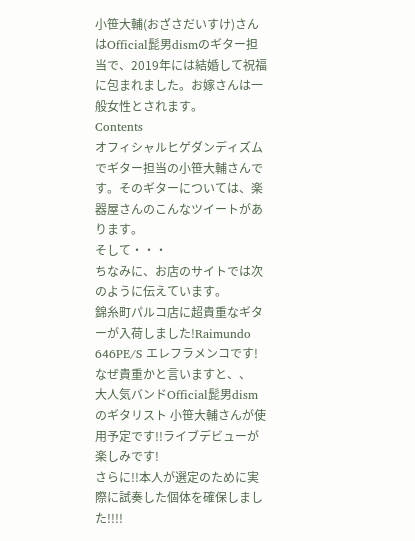小笹大輔(おざさだいすけ)さんはOfficial髭男dismのギター担当で、2019年には結婚して祝福に包まれました。お嫁さんは一般女性とされます。
Contents
オフィシャルヒゲダンディズムでギター担当の小笹大輔さんです。そのギターについては、楽器屋さんのこんなツイートがあります。
そして・・・
ちなみに、お店のサイトでは次のように伝えています。
錦糸町パルコ店に超貴重なギターが入荷しました!Raimundo 646PE/S エレフラメンコです!
なぜ貴重かと言いますと、、
大人気バンドOfficial髭男dismのギタリスト 小笹大輔さんが使用予定です!!ライブデビューが楽しみです!
さらに!!本人が選定のために実際に試奏した個体を確保しました!!!!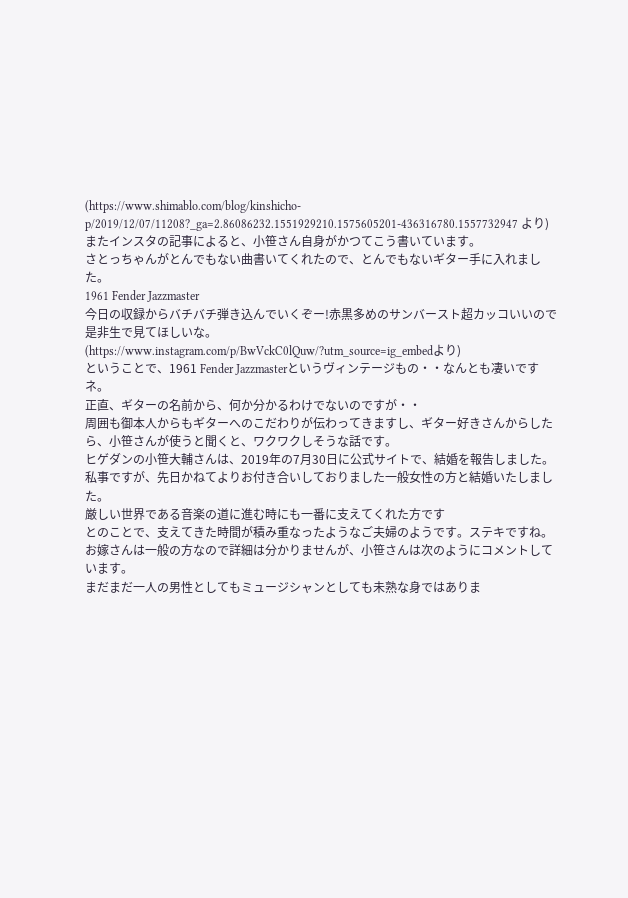(https://www.shimablo.com/blog/kinshicho-p/2019/12/07/11208?_ga=2.86086232.1551929210.1575605201-436316780.1557732947 より)
またインスタの記事によると、小笹さん自身がかつてこう書いています。
さとっちゃんがとんでもない曲書いてくれたので、とんでもないギター手に入れました。
1961 Fender Jazzmaster
今日の収録からバチバチ弾き込んでいくぞー!赤黒多めのサンバースト超カッコいいので是非生で見てほしいな。
(https://www.instagram.com/p/BwVckC0lQuw/?utm_source=ig_embedより)
ということで、1961 Fender Jazzmasterというヴィンテージもの・・なんとも凄いですネ。
正直、ギターの名前から、何か分かるわけでないのですが・・
周囲も御本人からもギターへのこだわりが伝わってきますし、ギター好きさんからしたら、小笹さんが使うと聞くと、ワクワクしそうな話です。
ヒゲダンの小笹大輔さんは、2019年の7月30日に公式サイトで、結婚を報告しました。
私事ですが、先日かねてよりお付き合いしておりました一般女性の方と結婚いたしました。
厳しい世界である音楽の道に進む時にも一番に支えてくれた方です
とのことで、支えてきた時間が積み重なったようなご夫婦のようです。ステキですね。
お嫁さんは一般の方なので詳細は分かりませんが、小笹さんは次のようにコメントしています。
まだまだ一人の男性としてもミュージシャンとしても未熟な身ではありま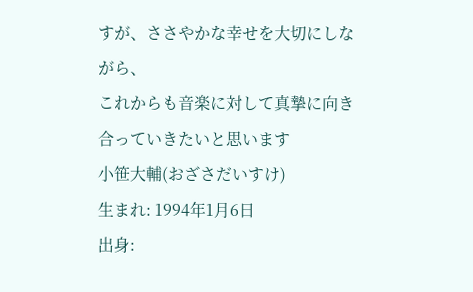すが、ささやかな幸せを大切にしながら、
これからも音楽に対して真摯に向き合っていきたいと思います
小笹大輔(おざさだいすけ)
生まれ: 1994年1月6日
出身: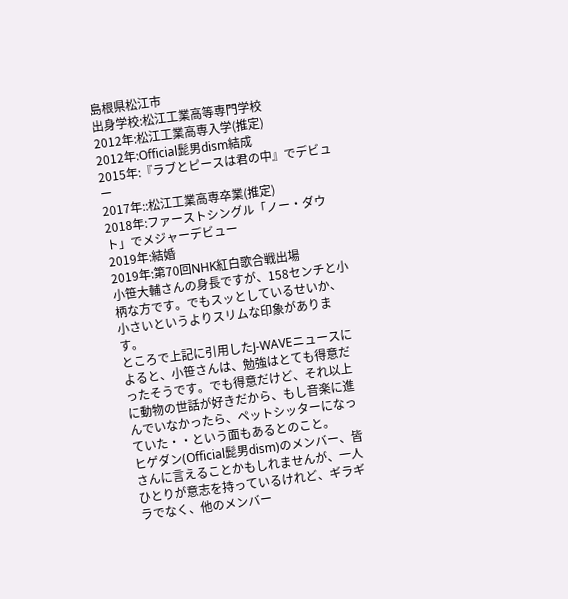島根県松江市
出身学校:松江工業高等専門学校
2012年:松江工業高専入学(推定)
2012年:Official髭男dism結成
2015年:『ラブとピースは君の中』でデビュー
2017年::松江工業高専卒業(推定)
2018年:ファーストシングル「ノー・ダウト」でメジャーデビュー
2019年:結婚
2019年:第70回NHK紅白歌合戦出場
小笹大輔さんの身長ですが、158センチと小柄な方です。でもスッとしているせいか、小さいというよりスリムな印象があります。
ところで上記に引用したJ-WAVEニュースによると、小笹さんは、勉強はとても得意だったそうです。でも得意だけど、それ以上に動物の世話が好きだから、もし音楽に進んでいなかったら、ペットシッターになっていた・・という面もあるとのこと。
ヒゲダン(Official髭男dism)のメンバー、皆さんに言えることかもしれませんが、一人ひとりが意志を持っているけれど、ギラギラでなく、他のメンバー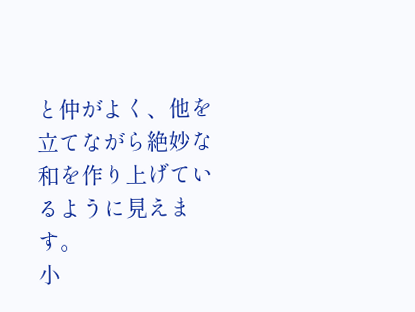と仲がよく、他を立てながら絶妙な和を作り上げているように見えます。
小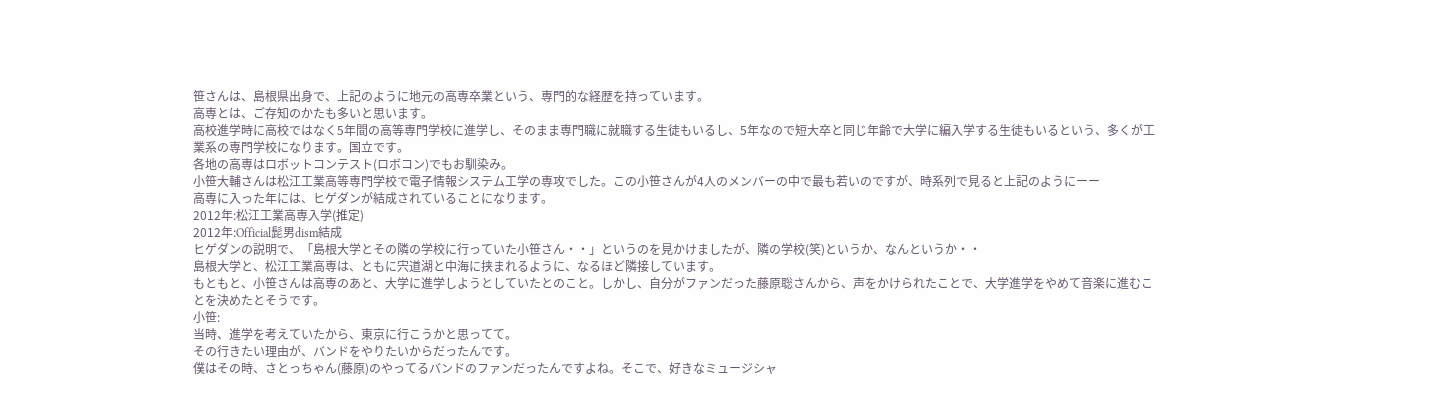笹さんは、島根県出身で、上記のように地元の高専卒業という、専門的な経歴を持っています。
高専とは、ご存知のかたも多いと思います。
高校進学時に高校ではなく5年間の高等専門学校に進学し、そのまま専門職に就職する生徒もいるし、5年なので短大卒と同じ年齢で大学に編入学する生徒もいるという、多くが工業系の専門学校になります。国立です。
各地の高専はロボットコンテスト(ロボコン)でもお馴染み。
小笹大輔さんは松江工業高等専門学校で電子情報システム工学の専攻でした。この小笹さんが4人のメンバーの中で最も若いのですが、時系列で見ると上記のようにーー
高専に入った年には、ヒゲダンが結成されていることになります。
2012年:松江工業高専入学(推定)
2012年:Official髭男dism結成
ヒゲダンの説明で、「島根大学とその隣の学校に行っていた小笹さん・・」というのを見かけましたが、隣の学校(笑)というか、なんというか・・
島根大学と、松江工業高専は、ともに宍道湖と中海に挟まれるように、なるほど隣接しています。
もともと、小笹さんは高専のあと、大学に進学しようとしていたとのこと。しかし、自分がファンだった藤原聡さんから、声をかけられたことで、大学進学をやめて音楽に進むことを決めたとそうです。
小笹:
当時、進学を考えていたから、東京に行こうかと思ってて。
その行きたい理由が、バンドをやりたいからだったんです。
僕はその時、さとっちゃん(藤原)のやってるバンドのファンだったんですよね。そこで、好きなミュージシャ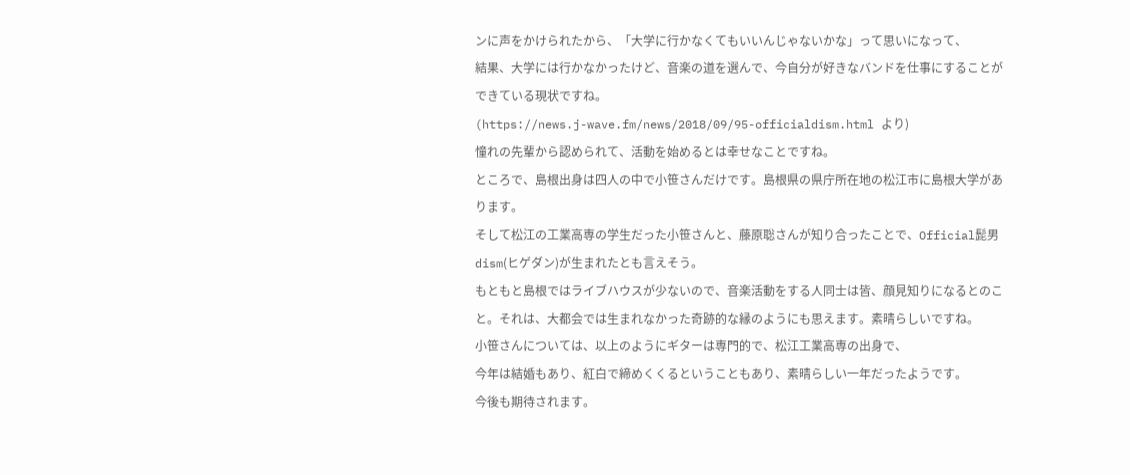ンに声をかけられたから、「大学に行かなくてもいいんじゃないかな」って思いになって、
結果、大学には行かなかったけど、音楽の道を選んで、今自分が好きなバンドを仕事にすることができている現状ですね。
(https://news.j-wave.fm/news/2018/09/95-officialdism.html より)
憧れの先輩から認められて、活動を始めるとは幸せなことですね。
ところで、島根出身は四人の中で小笹さんだけです。島根県の県庁所在地の松江市に島根大学があります。
そして松江の工業高専の学生だった小笹さんと、藤原聡さんが知り合ったことで、Official髭男dism(ヒゲダン)が生まれたとも言えそう。
もともと島根ではライブハウスが少ないので、音楽活動をする人同士は皆、顔見知りになるとのこと。それは、大都会では生まれなかった奇跡的な縁のようにも思えます。素晴らしいですね。
小笹さんについては、以上のようにギターは専門的で、松江工業高専の出身で、
今年は結婚もあり、紅白で締めくくるということもあり、素晴らしい一年だったようです。
今後も期待されます。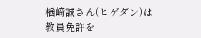楢﨑誠さん(ヒゲダン)は教員免許を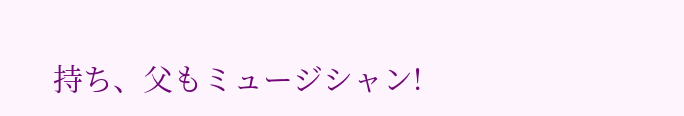持ち、父もミュージシャン!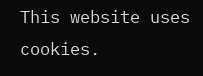This website uses cookies.